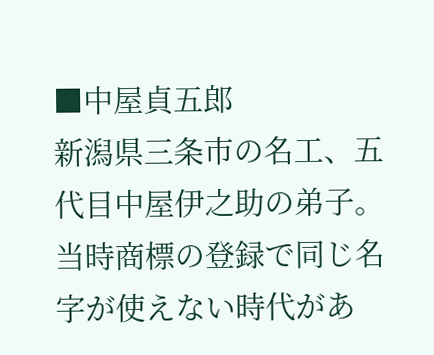■中屋貞五郎
新潟県三条市の名工、五代目中屋伊之助の弟子。
当時商標の登録で同じ名字が使えない時代があ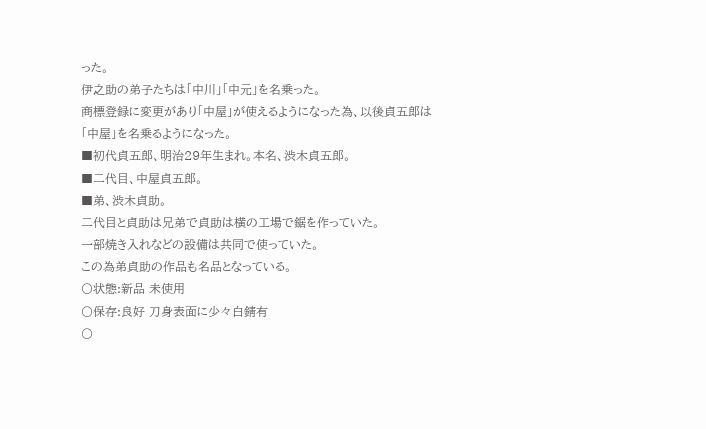った。
伊之助の弟子たちは「中川」「中元」を名乗った。
商標登録に変更があり「中屋」が使えるようになった為、以後貞五郎は「中屋」を名乗るようになった。
■初代貞五郎、明治29年生まれ。本名、渋木貞五郎。
■二代目、中屋貞五郎。
■弟、渋木貞助。
二代目と貞助は兄弟で貞助は横の工場で鋸を作っていた。
一部焼き入れなどの設備は共同で使っていた。
この為弟貞助の作品も名品となっている。
〇状態:新品 未使用
〇保存:良好 刀身表面に少々白錆有
〇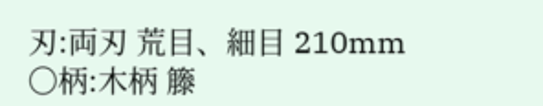刃:両刃 荒目、細目 210mm
〇柄:木柄 籐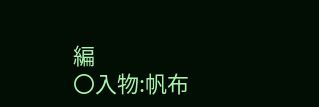編
〇入物:帆布